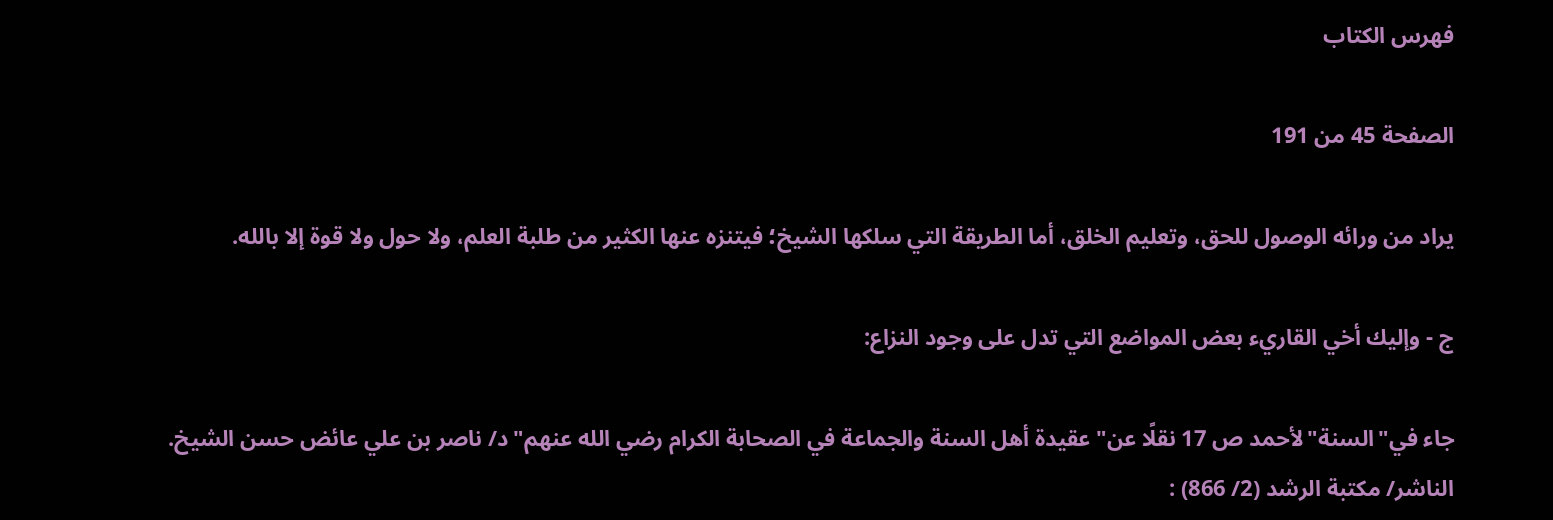فهرس الكتاب

الصفحة 45 من 191

يراد من ورائه الوصول للحق، وتعليم الخلق، أما الطريقة التي سلكها الشيخ؛ فيتنزه عنها الكثير من طلبة العلم، ولا حول ولا قوة إلا بالله.

ج - وإليك أخي القاريء بعض المواضع التي تدل على وجود النزاع:

جاء في"السنة"لأحمد ص 17 نقلًا عن"عقيدة أهل السنة والجماعة في الصحابة الكرام رضي الله عنهم"د/ ناصر بن علي عائض حسن الشيخ. الناشر/ مكتبة الرشد (2/ 866) :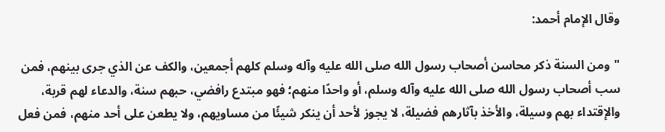وقال الإمام أحمد:

"ومن السنة ذكر محاسن أصحاب رسول الله صلى الله عليه وآله وسلم كلهم أجمعين، والكف عن الذي جرى بينهم، فمن سب أصحاب رسول الله صلى الله عليه وآله وسلم، أو واحدًا منهم؛ فهو مبتدع رافضي، حبهم سنة، والدعاء لهم قربة، والإقتداء بهم وسيلة، والأخذ بآثارهم فضيلة، لا يجوز لأحد أن ينكر شيئًا من مساويهم، ولا يطعن على أحد منهم، فمن فعل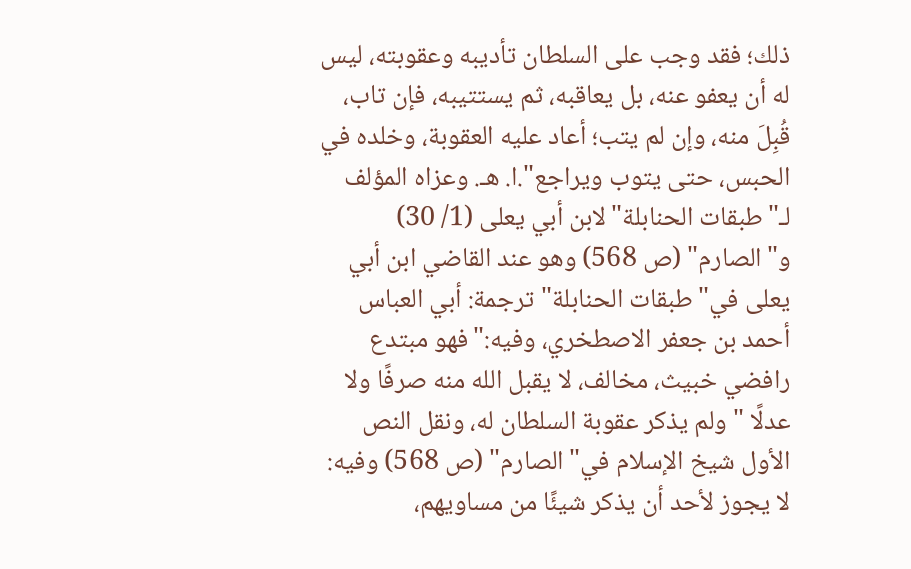ذلك؛ فقد وجب على السلطان تأديبه وعقوبته، ليس له أن يعفو عنه، بل يعاقبه، ثم يستتيبه، فإن تاب، قُبِلَ منه، وإن لم يتب؛ أعاد عليه العقوبة، وخلده في الحبس، حتى يتوب ويراجع".ا. هـ. وعزاه المؤلف لـ"طبقات الحنابلة"لابن أبي يعلى (1/ 30) و"الصارم" (ص 568) وهو عند القاضي ابن أبي يعلى في"طبقات الحنابلة"ترجمة: أبي العباس أحمد بن جعفر الاصطخري، وفيه:"فهو مبتدع رافضي خبيث، مخالف، لا يقبل الله منه صرفًا ولا عدلًا "ولم يذكر عقوبة السلطان له، ونقل النص الأول شيخ الإسلام في"الصارم" (ص 568) وفيه: لا يجوز لأحد أن يذكر شيئًا من مساويهم،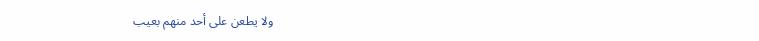ولا يطعن على أحد منهم بعيب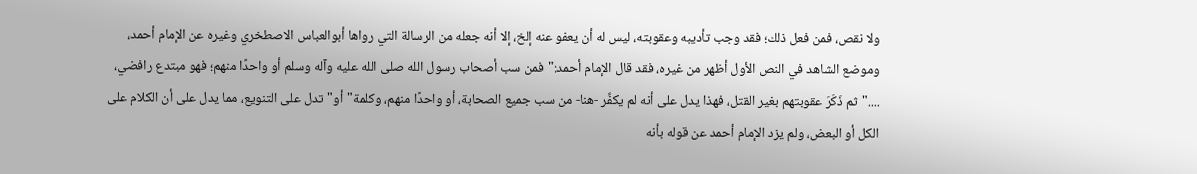ولا نقص، فمن فعل ذلك؛ فقد وجب تأديبه وعقوبته، ليس له أن يعفو عنه إلخ، إلا أنه جعله من الرسالة التي رواها أبوالعباس الاصطخري وغيره عن الإمام أحمد، وموضع الشاهد في النص الأول أظهر من غيره، فقد قال الإمام أحمد:"فمن سب أصحاب رسول الله صلى الله عليه وآله وسلم أو واحدًا منهم؛ فهو مبتدع رافضي، ...."ثم ذَكَرَ عقوبتهم بغير القتل، فهذا يدل على أنه لم يكفِّر -هنا- من سب جميع الصحابة، أو واحدًا منهم، وكلمة"أو"تدل على التنويع، مما يدل على أن الكلام على الكل أو البعض، ولم يزد الإمام أحمد عن قوله بأنه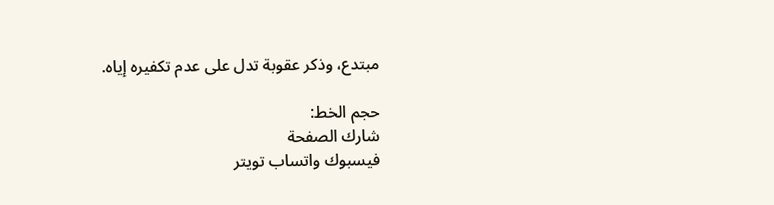مبتدع، وذكر عقوبة تدل على عدم تكفيره إياه.

حجم الخط:
شارك الصفحة
فيسبوك واتساب تويتر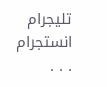تليجرام انستجرام
. . .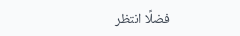فضلًا انتظر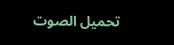تحميل الصوت